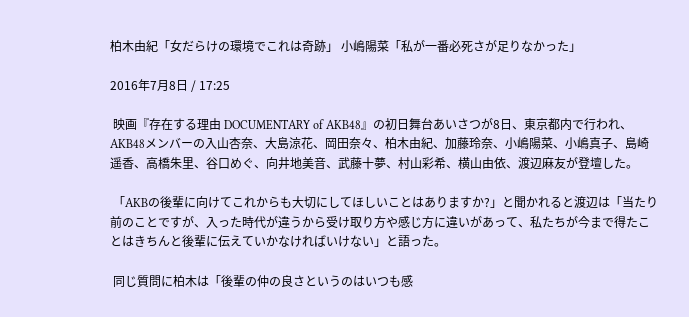柏木由紀「女だらけの環境でこれは奇跡」 小嶋陽菜「私が一番必死さが足りなかった」

2016年7月8日 / 17:25

 映画『存在する理由 DOCUMENTARY of AKB48』の初日舞台あいさつが8日、東京都内で行われ、AKB48メンバーの入山杏奈、大島涼花、岡田奈々、柏木由紀、加藤玲奈、小嶋陽菜、小嶋真子、島崎遥香、高橋朱里、谷口めぐ、向井地美音、武藤十夢、村山彩希、横山由依、渡辺麻友が登壇した。

 「AKBの後輩に向けてこれからも大切にしてほしいことはありますか?」と聞かれると渡辺は「当たり前のことですが、入った時代が違うから受け取り方や感じ方に違いがあって、私たちが今まで得たことはきちんと後輩に伝えていかなければいけない」と語った。

 同じ質問に柏木は「後輩の仲の良さというのはいつも感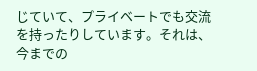じていて、プライベートでも交流を持ったりしています。それは、今までの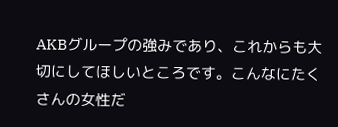AKBグループの強みであり、これからも大切にしてほしいところです。こんなにたくさんの女性だ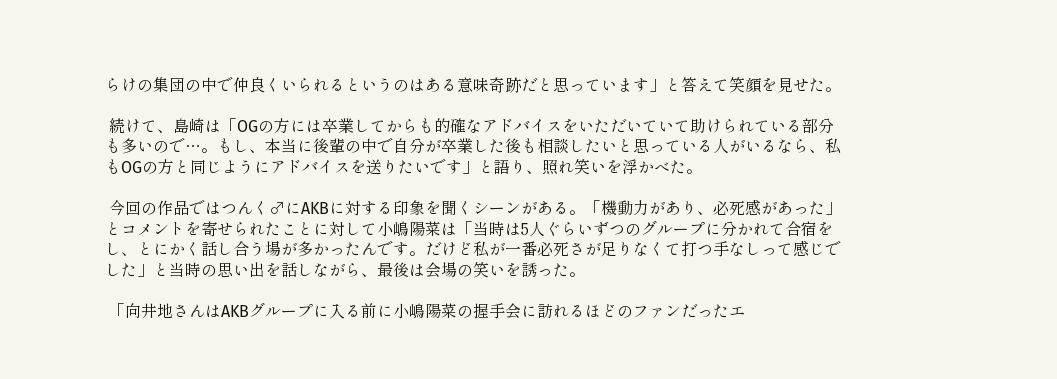らけの集団の中で仲良くいられるというのはある意味奇跡だと思っています」と答えて笑顔を見せた。

 続けて、島崎は「OGの方には卒業してからも的確なアドバイスをいただいていて助けられている部分も多いので…。もし、本当に後輩の中で自分が卒業した後も相談したいと思っている人がいるなら、私もOGの方と同じようにアドバイスを送りたいです」と語り、照れ笑いを浮かべた。

 今回の作品ではつんく♂にAKBに対する印象を聞くシーンがある。「機動力があり、必死感があった」とコメントを寄せられたことに対して小嶋陽菜は「当時は5人ぐらいずつのグループに分かれて合宿をし、とにかく話し合う場が多かったんです。だけど私が一番必死さが足りなくて打つ手なしって感じでした」と当時の思い出を話しながら、最後は会場の笑いを誘った。

 「向井地さんはAKBグループに入る前に小嶋陽菜の握手会に訪れるほどのファンだったエ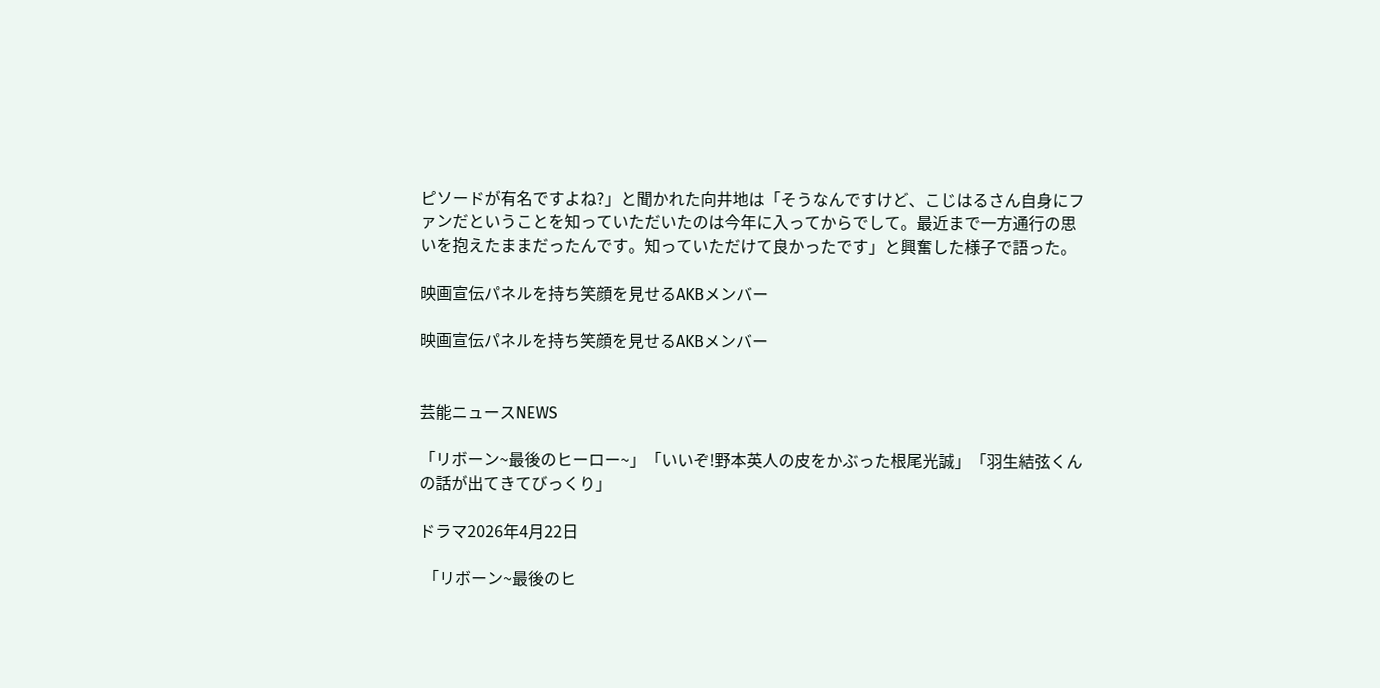ピソードが有名ですよね?」と聞かれた向井地は「そうなんですけど、こじはるさん自身にファンだということを知っていただいたのは今年に入ってからでして。最近まで一方通行の思いを抱えたままだったんです。知っていただけて良かったです」と興奮した様子で語った。

映画宣伝パネルを持ち笑顔を見せるAKBメンバー

映画宣伝パネルを持ち笑顔を見せるAKBメンバー


芸能ニュースNEWS

「リボーン~最後のヒーロー~」「いいぞ!野本英人の皮をかぶった根尾光誠」「羽生結弦くんの話が出てきてびっくり」

ドラマ2026年4月22日

 「リボーン~最後のヒ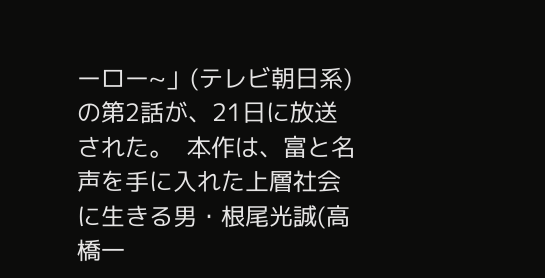ーロー~」(テレビ朝日系)の第2話が、21日に放送された。  本作は、富と名声を手に入れた上層社会に生きる男・根尾光誠(高橋一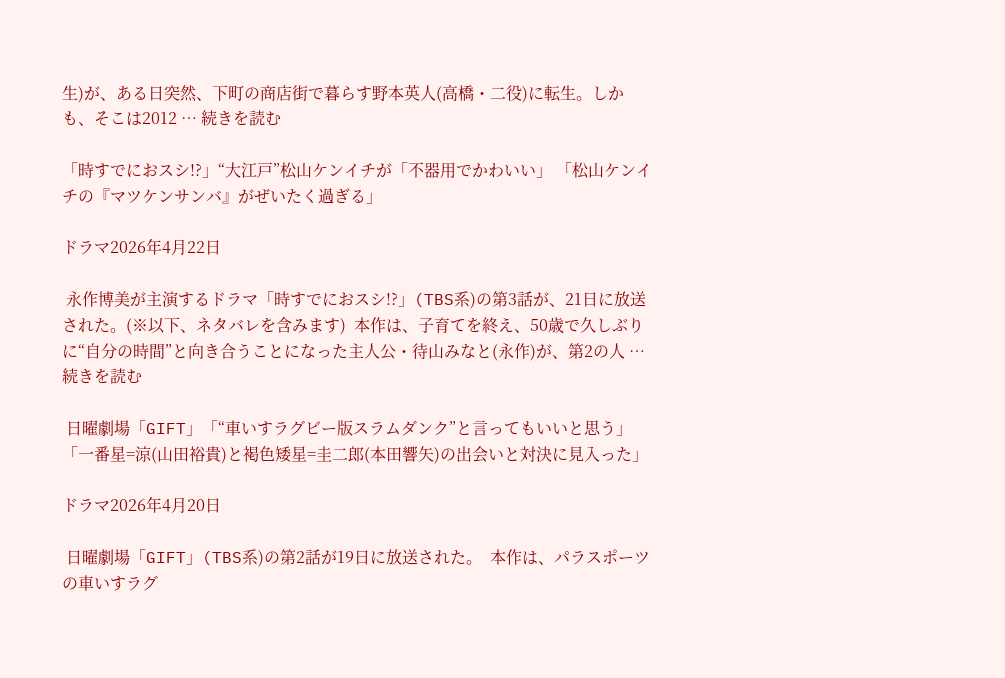生)が、ある日突然、下町の商店街で暮らす野本英人(高橋・二役)に転生。しかも、そこは2012 … 続きを読む

「時すでにおスシ!?」“大江戸”松山ケンイチが「不器用でかわいい」 「松山ケンイチの『マツケンサンバ』がぜいたく過ぎる」

ドラマ2026年4月22日

 永作博美が主演するドラマ「時すでにおスシ!?」(TBS系)の第3話が、21日に放送された。(※以下、ネタバレを含みます)  本作は、子育てを終え、50歳で久しぶりに“自分の時間”と向き合うことになった主人公・待山みなと(永作)が、第2の人 … 続きを読む

 日曜劇場「GIFT」「“車いすラグビー版スラムダンク”と言ってもいいと思う」「一番星=涼(山田裕貴)と褐色矮星=圭二郎(本田響矢)の出会いと対決に見入った」

ドラマ2026年4月20日

 日曜劇場「GIFT」(TBS系)の第2話が19日に放送された。  本作は、パラスポーツの車いすラグ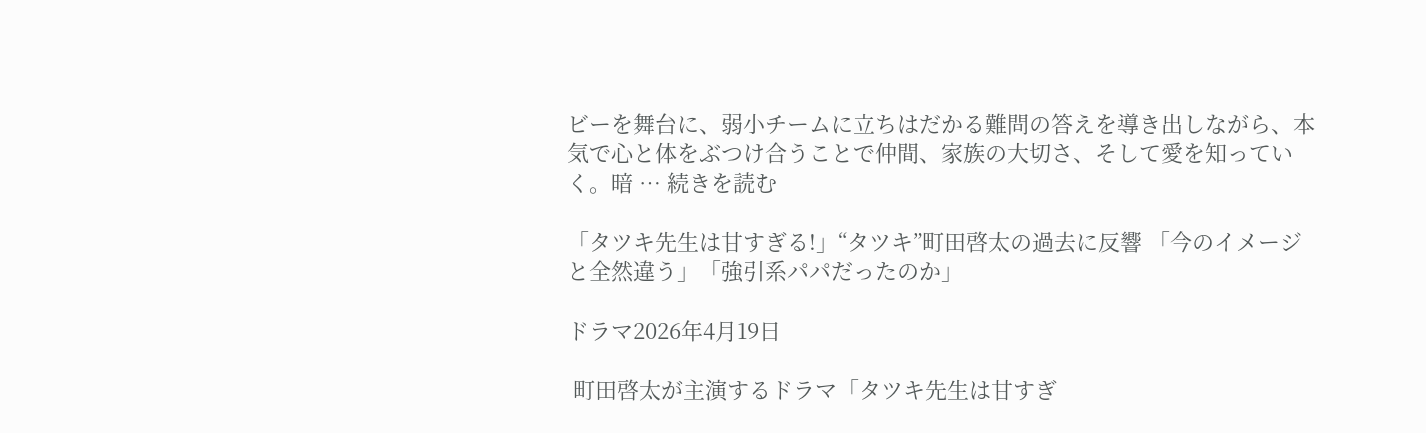ビーを舞台に、弱小チームに立ちはだかる難問の答えを導き出しながら、本気で心と体をぶつけ合うことで仲間、家族の大切さ、そして愛を知っていく。暗 … 続きを読む

「タツキ先生は甘すぎる!」“タツキ”町田啓太の過去に反響 「今のイメージと全然違う」「強引系パパだったのか」

ドラマ2026年4月19日

 町田啓太が主演するドラマ「タツキ先生は甘すぎ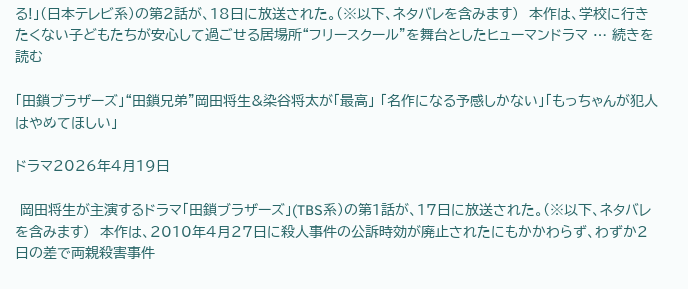る!」(日本テレビ系)の第2話が、18日に放送された。(※以下、ネタバレを含みます)  本作は、学校に行きたくない子どもたちが安心して過ごせる居場所“フリースクール”を舞台としたヒューマンドラマ … 続きを読む

「田鎖ブラザーズ」“田鎖兄弟”岡田将生&染谷将太が「最高」 「名作になる予感しかない」「もっちゃんが犯人はやめてほしい」

ドラマ2026年4月19日

 岡田将生が主演するドラマ「田鎖ブラザーズ」(TBS系)の第1話が、17日に放送された。(※以下、ネタバレを含みます)  本作は、2010年4月27日に殺人事件の公訴時効が廃止されたにもかかわらず、わずか2日の差で両親殺害事件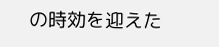の時効を迎えた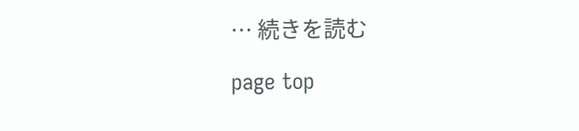… 続きを読む

page top